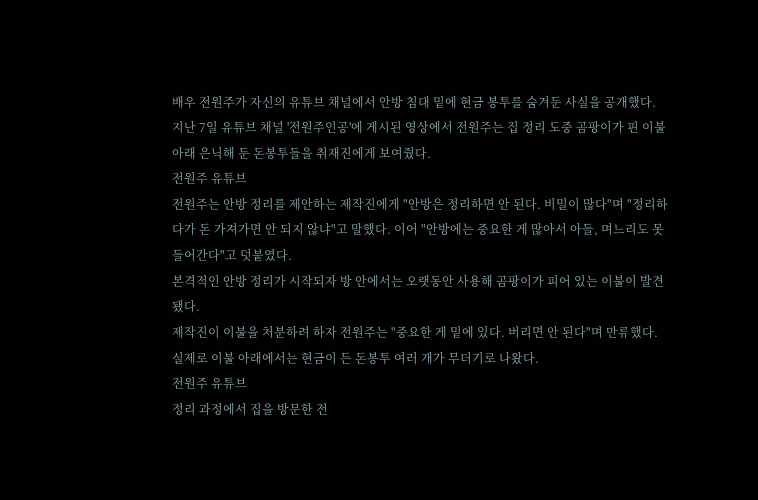배우 전원주가 자신의 유튜브 채널에서 안방 침대 밑에 현금 봉투를 숨겨둔 사실을 공개했다.
지난 7일 유튜브 채널 '전원주인공'에 게시된 영상에서 전원주는 집 정리 도중 곰팡이가 핀 이불 아래 은닉해 둔 돈봉투들을 취재진에게 보여줬다.
전원주 유튜브
전원주는 안방 정리를 제안하는 제작진에게 "안방은 정리하면 안 된다. 비밀이 많다"며 "정리하다가 돈 가져가면 안 되지 않냐"고 말했다. 이어 "안방에는 중요한 게 많아서 아들, 며느리도 못 들어간다"고 덧붙였다.
본격적인 안방 정리가 시작되자 방 안에서는 오랫동안 사용해 곰팡이가 피어 있는 이불이 발견됐다.
제작진이 이불을 처분하려 하자 전원주는 "중요한 게 밑에 있다. 버리면 안 된다"며 만류했다. 실제로 이불 아래에서는 현금이 든 돈봉투 여러 개가 무더기로 나왔다.
전원주 유튜브
정리 과정에서 집을 방문한 전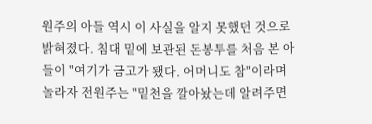원주의 아들 역시 이 사실을 알지 못했던 것으로 밝혀졌다. 침대 밑에 보관된 돈봉투를 처음 본 아들이 "여기가 금고가 됐다. 어머니도 참"이라며 놀라자 전원주는 "밑천을 깔아놨는데 알려주면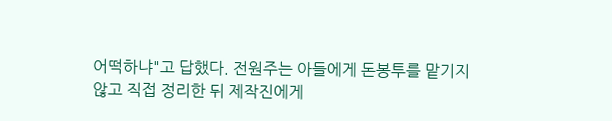어떡하냐"고 답했다. 전원주는 아들에게 돈봉투를 맡기지 않고 직접 정리한 뒤 제작진에게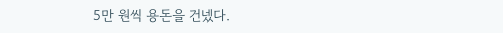5만 원씩 용돈을 건넸다.